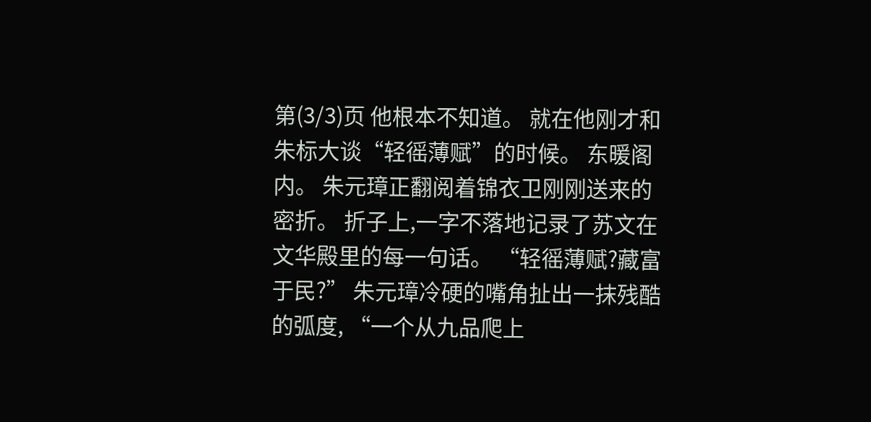第(3/3)页 他根本不知道。 就在他刚才和朱标大谈“轻徭薄赋”的时候。 东暖阁内。 朱元璋正翻阅着锦衣卫刚刚送来的密折。 折子上,一字不落地记录了苏文在文华殿里的每一句话。 “轻徭薄赋?藏富于民?” 朱元璋冷硬的嘴角扯出一抹残酷的弧度, “一个从九品爬上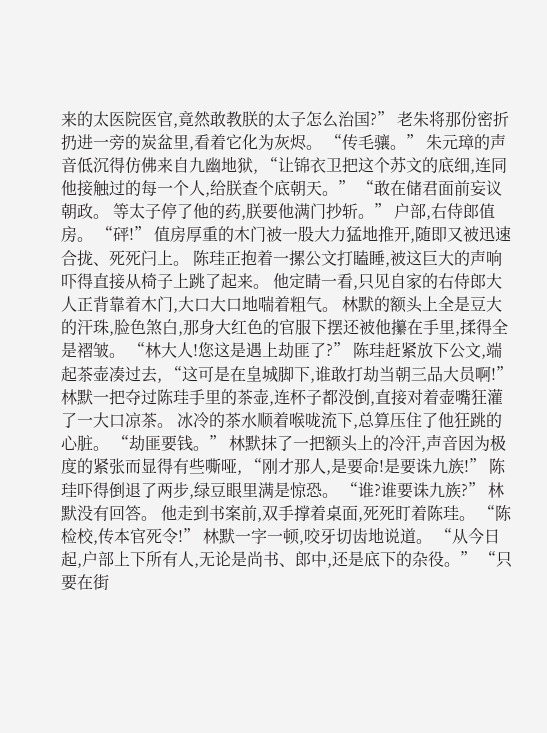来的太医院医官,竟然敢教朕的太子怎么治国?” 老朱将那份密折扔进一旁的炭盆里,看着它化为灰烬。 “传毛骧。” 朱元璋的声音低沉得仿佛来自九幽地狱, “让锦衣卫把这个苏文的底细,连同他接触过的每一个人,给朕查个底朝天。” “敢在储君面前妄议朝政。 等太子停了他的药,朕要他满门抄斩。” 户部,右侍郎值房。 “砰!” 值房厚重的木门被一股大力猛地推开,随即又被迅速合拢、死死闩上。 陈珪正抱着一摞公文打瞌睡,被这巨大的声响吓得直接从椅子上跳了起来。 他定睛一看,只见自家的右侍郎大人正背靠着木门,大口大口地喘着粗气。 林默的额头上全是豆大的汗珠,脸色煞白,那身大红色的官服下摆还被他攥在手里,揉得全是褶皱。 “林大人!您这是遇上劫匪了?” 陈珪赶紧放下公文,端起茶壶凑过去, “这可是在皇城脚下,谁敢打劫当朝三品大员啊!” 林默一把夺过陈珪手里的茶壶,连杯子都没倒,直接对着壶嘴狂灌了一大口凉茶。 冰冷的茶水顺着喉咙流下,总算压住了他狂跳的心脏。 “劫匪要钱。” 林默抹了一把额头上的冷汗,声音因为极度的紧张而显得有些嘶哑, “刚才那人,是要命!是要诛九族!” 陈珪吓得倒退了两步,绿豆眼里满是惊恐。 “谁?谁要诛九族?” 林默没有回答。 他走到书案前,双手撑着桌面,死死盯着陈珪。 “陈检校,传本官死令!” 林默一字一顿,咬牙切齿地说道。 “从今日起,户部上下所有人,无论是尚书、郎中,还是底下的杂役。” “只要在街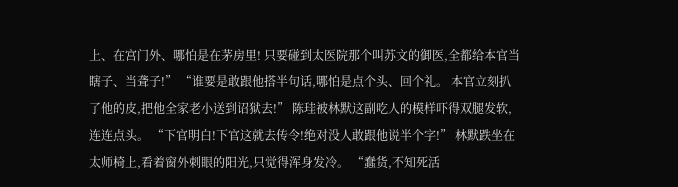上、在宫门外、哪怕是在茅房里! 只要碰到太医院那个叫苏文的御医,全都给本官当瞎子、当聋子!” “谁要是敢跟他搭半句话,哪怕是点个头、回个礼。 本官立刻扒了他的皮,把他全家老小送到诏狱去!” 陈珪被林默这副吃人的模样吓得双腿发软,连连点头。 “下官明白!下官这就去传令!绝对没人敢跟他说半个字!” 林默跌坐在太师椅上,看着窗外刺眼的阳光,只觉得浑身发冷。 “蠢货,不知死活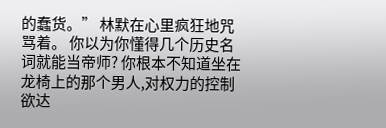的蠢货。” 林默在心里疯狂地咒骂着。 你以为你懂得几个历史名词就能当帝师? 你根本不知道坐在龙椅上的那个男人,对权力的控制欲达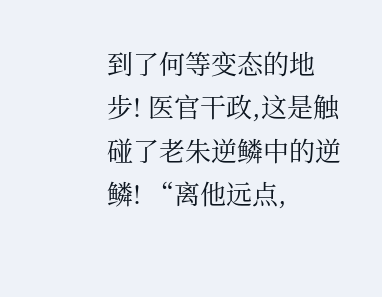到了何等变态的地步! 医官干政,这是触碰了老朱逆鳞中的逆鳞! “离他远点,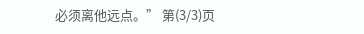必须离他远点。” 第(3/3)页